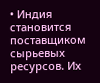• Индия становится поставщиком сырьевых ресурсов. Их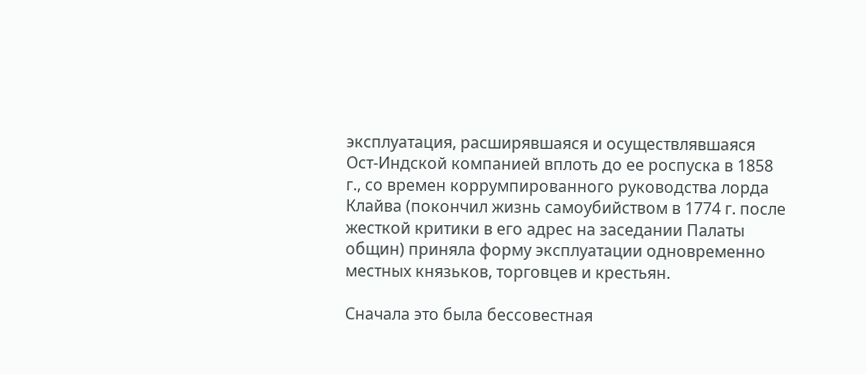эксплуатация, расширявшаяся и осуществлявшаяся Ост-Индской компанией вплоть до ее роспуска в 1858 г., со времен коррумпированного руководства лорда Клайва (покончил жизнь самоубийством в 1774 г. после жесткой критики в его адрес на заседании Палаты общин) приняла форму эксплуатации одновременно местных князьков, торговцев и крестьян.

Сначала это была бессовестная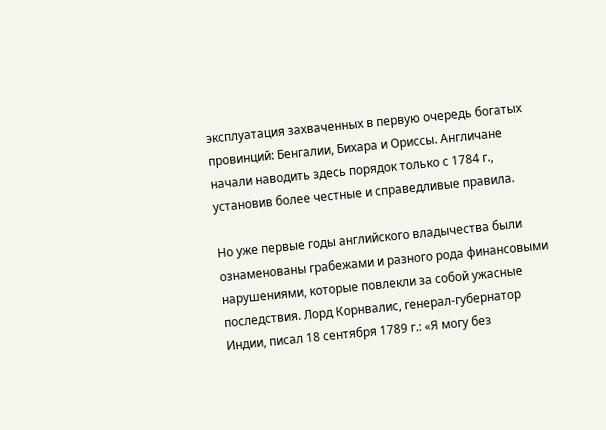эксплуатация захваченных в первую очередь богатых провинций: Бенгалии, Бихара и Ориссы. Англичане начали наводить здесь порядок только с 1784 г., установив более честные и справедливые правила.

Но уже первые годы английского владычества были ознаменованы грабежами и разного рода финансовыми нарушениями, которые повлекли за собой ужасные последствия. Лорд Корнвалис, генерал-губернатор Индии, писал 18 сентября 1789 г.: «Я могу без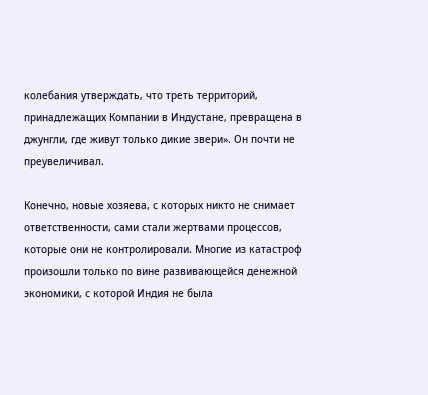колебания утверждать, что треть территорий, принадлежащих Компании в Индустане, превращена в джунгли, где живут только дикие звери». Он почти не преувеличивал.

Конечно, новые хозяева, с которых никто не снимает ответственности, сами стали жертвами процессов, которые они не контролировали. Многие из катастроф произошли только по вине развивающейся денежной экономики, с которой Индия не была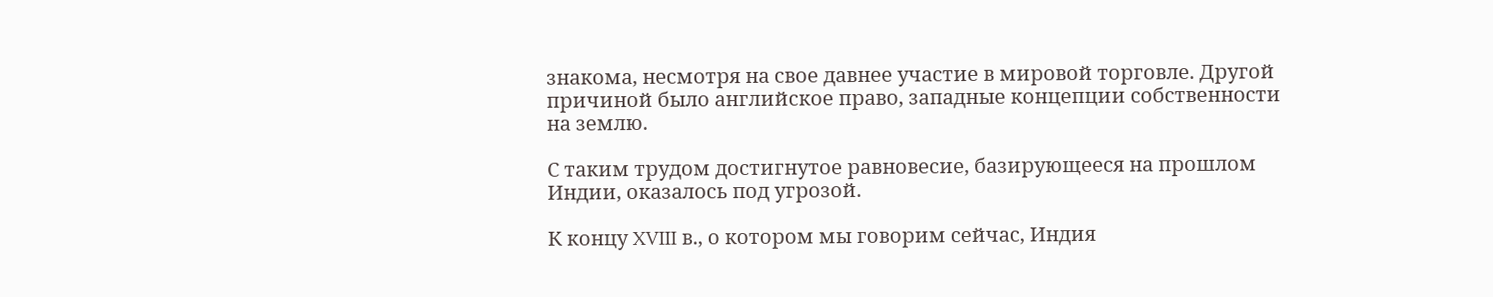знакома, несмотря на свое давнее участие в мировой торговле. Другой причиной было английское право, западные концепции собственности на землю.

С таким трудом достигнутое равновесие, базирующееся на прошлом Индии, оказалось под угрозой.

К концу XVIII в., о котором мы говорим сейчас, Индия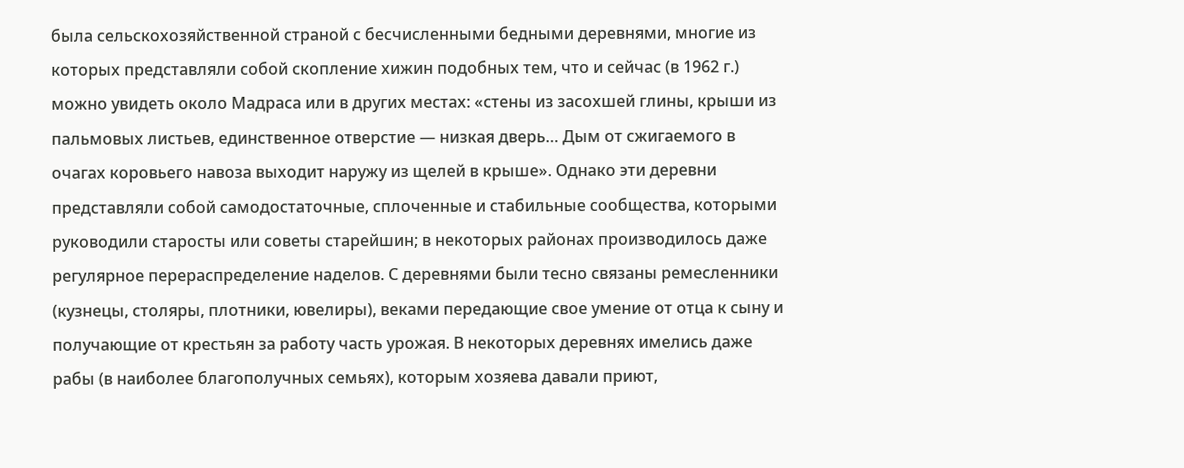была сельскохозяйственной страной с бесчисленными бедными деревнями, многие из которых представляли собой скопление хижин подобных тем, что и сейчас (в 1962 г.) можно увидеть около Мадраса или в других местах: «стены из засохшей глины, крыши из пальмовых листьев, единственное отверстие — низкая дверь… Дым от сжигаемого в очагах коровьего навоза выходит наружу из щелей в крыше». Однако эти деревни представляли собой самодостаточные, сплоченные и стабильные сообщества, которыми руководили старосты или советы старейшин; в некоторых районах производилось даже регулярное перераспределение наделов. С деревнями были тесно связаны ремесленники (кузнецы, столяры, плотники, ювелиры), веками передающие свое умение от отца к сыну и получающие от крестьян за работу часть урожая. В некоторых деревнях имелись даже рабы (в наиболее благополучных семьях), которым хозяева давали приют,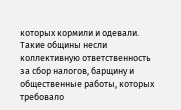которых кормили и одевали. Такие общины несли коллективную ответственность за сбор налогов, барщину и общественные работы, которых требовало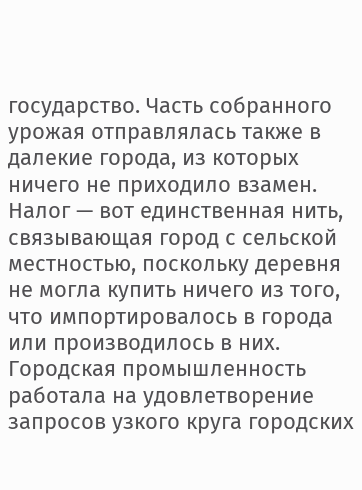государство. Часть собранного урожая отправлялась также в далекие города, из которых ничего не приходило взамен. Налог — вот единственная нить, связывающая город с сельской местностью, поскольку деревня не могла купить ничего из того, что импортировалось в города или производилось в них. Городская промышленность работала на удовлетворение запросов узкого круга городских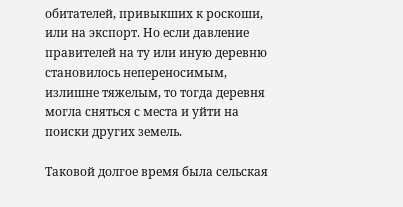обитателей, привыкших к роскоши, или на экспорт. Но если давление правителей на ту или иную деревню становилось непереносимым, излишне тяжелым, то тогда деревня могла сняться с места и уйти на поиски других земель.

Таковой долгое время была сельская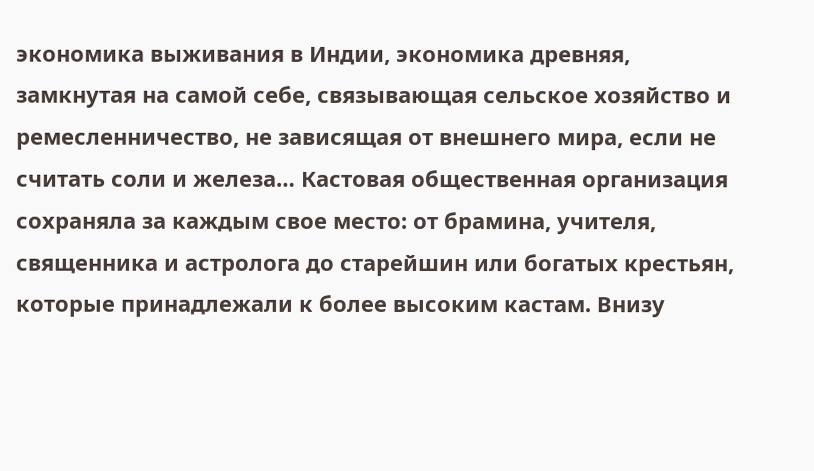экономика выживания в Индии, экономика древняя, замкнутая на самой себе, связывающая сельское хозяйство и ремесленничество, не зависящая от внешнего мира, если не считать соли и железа… Кастовая общественная организация сохраняла за каждым свое место: от брамина, учителя, священника и астролога до старейшин или богатых крестьян, которые принадлежали к более высоким кастам. Внизу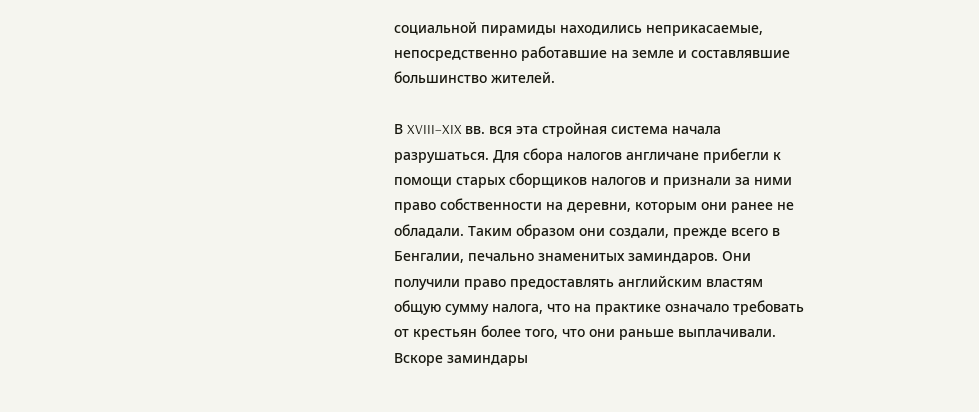социальной пирамиды находились неприкасаемые, непосредственно работавшие на земле и составлявшие большинство жителей.

В XVIII–XIX вв. вся эта стройная система начала разрушаться. Для сбора налогов англичане прибегли к помощи старых сборщиков налогов и признали за ними право собственности на деревни, которым они ранее не обладали. Таким образом они создали, прежде всего в Бенгалии, печально знаменитых заминдаров. Они получили право предоставлять английским властям общую сумму налога, что на практике означало требовать от крестьян более того, что они раньше выплачивали. Вскоре заминдары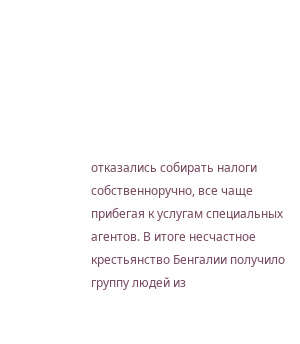отказались собирать налоги собственноручно, все чаще прибегая к услугам специальных агентов. В итоге несчастное крестьянство Бенгалии получило группу людей из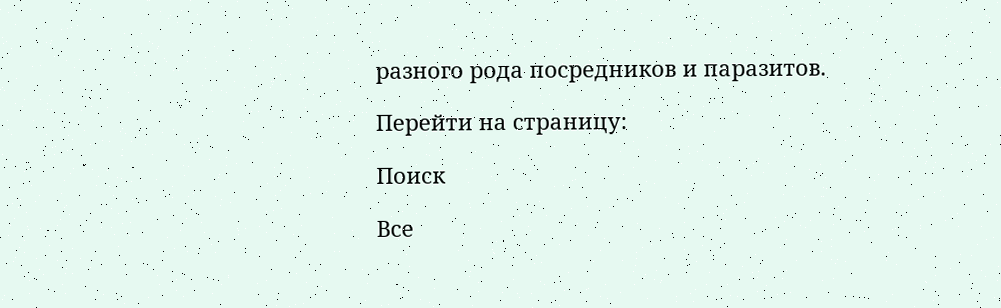разного рода посредников и паразитов.

Перейти на страницу:

Поиск

Все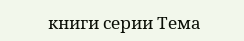книги серии Тема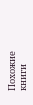Похожие книги